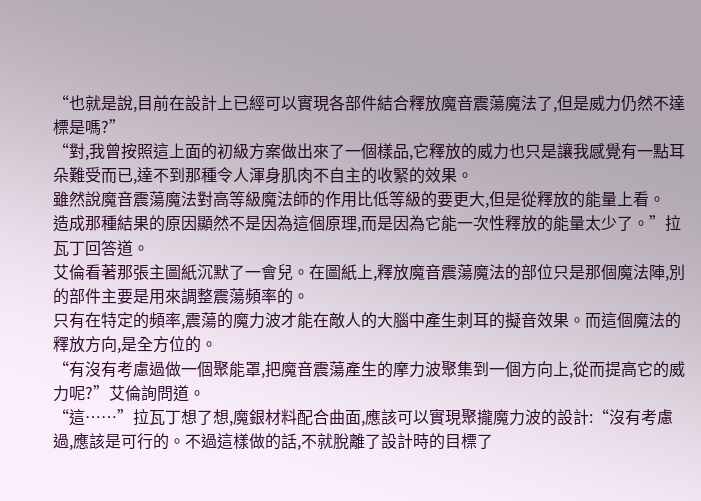“也就是說,目前在設計上已經可以實現各部件結合釋放魔音震蕩魔法了,但是威力仍然不達標是嗎?”
“對,我曾按照這上面的初級方案做出來了一個樣品,它釋放的威力也只是讓我感覺有一點耳朵難受而已,達不到那種令人渾身肌肉不自主的收緊的效果。
雖然說魔音震蕩魔法對高等級魔法師的作用比低等級的要更大,但是從釋放的能量上看。
造成那種結果的原因顯然不是因為這個原理,而是因為它能一次性釋放的能量太少了。”拉瓦丁回答道。
艾倫看著那張主圖紙沉默了一會兒。在圖紙上,釋放魔音震蕩魔法的部位只是那個魔法陣,別的部件主要是用來調整震蕩頻率的。
只有在特定的頻率,震蕩的魔力波才能在敵人的大腦中產生刺耳的擬音效果。而這個魔法的釋放方向,是全方位的。
“有沒有考慮過做一個聚能罩,把魔音震蕩產生的摩力波聚集到一個方向上,從而提高它的威力呢?”艾倫詢問道。
“這……”拉瓦丁想了想,魔銀材料配合曲面,應該可以實現聚攏魔力波的設計:“沒有考慮過,應該是可行的。不過這樣做的話,不就脫離了設計時的目標了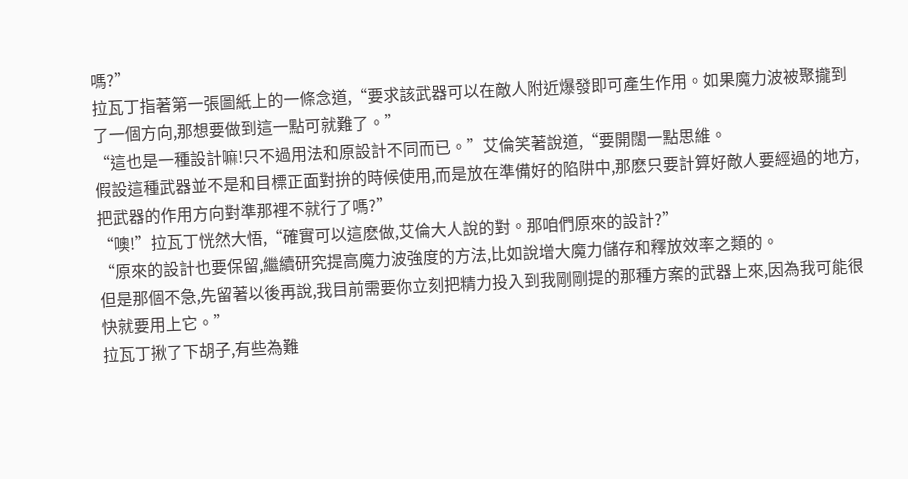嗎?”
拉瓦丁指著第一張圖紙上的一條念道,“要求該武器可以在敵人附近爆發即可產生作用。如果魔力波被聚攏到了一個方向,那想要做到這一點可就難了。”
“這也是一種設計嘛!只不過用法和原設計不同而已。”艾倫笑著說道,“要開闊一點思維。
假設這種武器並不是和目標正面對拚的時候使用,而是放在準備好的陷阱中,那麽只要計算好敵人要經過的地方,把武器的作用方向對準那裡不就行了嗎?”
“噢!”拉瓦丁恍然大悟,“確實可以這麽做,艾倫大人說的對。那咱們原來的設計?”
“原來的設計也要保留,繼續研究提高魔力波強度的方法,比如說增大魔力儲存和釋放效率之類的。
但是那個不急,先留著以後再說,我目前需要你立刻把精力投入到我剛剛提的那種方案的武器上來,因為我可能很快就要用上它。”
拉瓦丁揪了下胡子,有些為難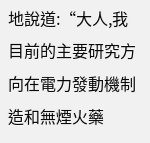地說道:“大人,我目前的主要研究方向在電力發動機制造和無煙火藥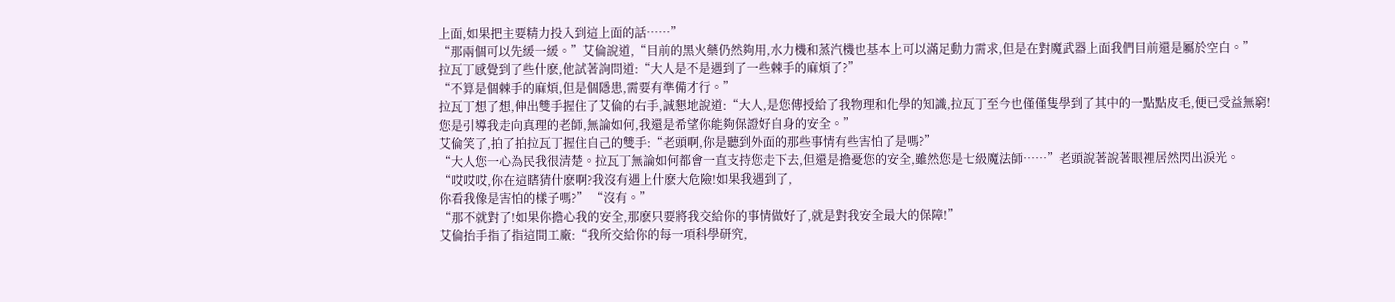上面,如果把主要精力投入到這上面的話……”
“那兩個可以先緩一緩。”艾倫說道,“目前的黑火藥仍然夠用,水力機和蒸汽機也基本上可以滿足動力需求,但是在對魔武器上面我們目前還是屬於空白。”
拉瓦丁感覺到了些什麽,他試著詢問道:“大人是不是遇到了一些棘手的麻煩了?”
“不算是個棘手的麻煩,但是個隱患,需要有準備才行。”
拉瓦丁想了想,伸出雙手握住了艾倫的右手,誠懇地說道:“大人,是您傳授給了我物理和化學的知識,拉瓦丁至今也僅僅隻學到了其中的一點點皮毛,便已受益無窮!
您是引導我走向真理的老師,無論如何,我還是希望你能夠保證好自身的安全。”
艾倫笑了,拍了拍拉瓦丁握住自己的雙手:“老頭啊,你是聽到外面的那些事情有些害怕了是嗎?”
“大人您一心為民我很清楚。拉瓦丁無論如何都會一直支持您走下去,但還是擔憂您的安全,雖然您是七級魔法師……”老頭說著說著眼裡居然閃出淚光。
“哎哎哎,你在這瞎猜什麽啊?我沒有遇上什麽大危險!如果我遇到了,
你看我像是害怕的樣子嗎?” “沒有。”
“那不就對了!如果你擔心我的安全,那麽只要將我交給你的事情做好了,就是對我安全最大的保障!”
艾倫抬手指了指這間工廠:“我所交給你的每一項科學研究,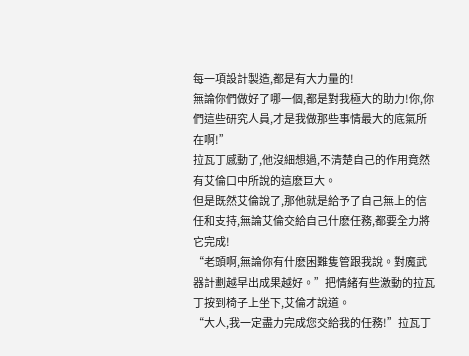每一項設計製造,都是有大力量的!
無論你們做好了哪一個,都是對我極大的助力!你,你們這些研究人員,才是我做那些事情最大的底氣所在啊!”
拉瓦丁感動了,他沒細想過,不清楚自己的作用竟然有艾倫口中所說的這麽巨大。
但是既然艾倫說了,那他就是給予了自己無上的信任和支持,無論艾倫交給自己什麽任務,都要全力將它完成!
“老頭啊,無論你有什麽困難隻管跟我說。對魔武器計劃越早出成果越好。”把情緒有些激動的拉瓦丁按到椅子上坐下,艾倫才說道。
“大人,我一定盡力完成您交給我的任務!”拉瓦丁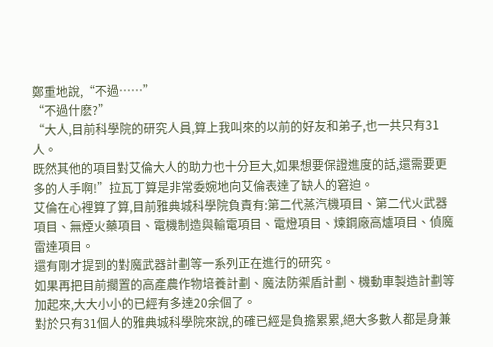鄭重地說,“不過……”
“不過什麽?”
“大人,目前科學院的研究人員,算上我叫來的以前的好友和弟子,也一共只有31人。
既然其他的項目對艾倫大人的助力也十分巨大,如果想要保證進度的話,還需要更多的人手啊!”拉瓦丁算是非常委婉地向艾倫表達了缺人的窘迫。
艾倫在心裡算了算,目前雅典城科學院負責有:第二代蒸汽機項目、第二代火武器項目、無煙火藥項目、電機制造與輸電項目、電燈項目、煉鋼廠高爐項目、偵魔雷達項目。
還有剛才提到的對魔武器計劃等一系列正在進行的研究。
如果再把目前擱置的高產農作物培養計劃、魔法防禦盾計劃、機動車製造計劃等加起來,大大小小的已經有多達20余個了。
對於只有31個人的雅典城科學院來說,的確已經是負擔累累,絕大多數人都是身兼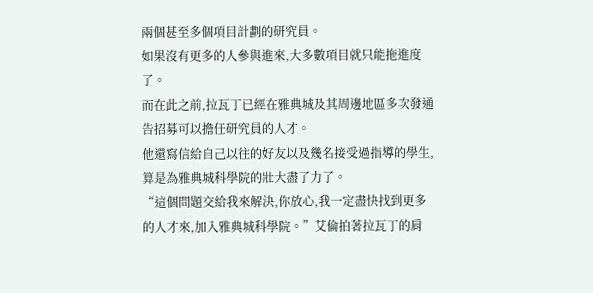兩個甚至多個項目計劃的研究員。
如果沒有更多的人參與進來,大多數項目就只能拖進度了。
而在此之前,拉瓦丁已經在雅典城及其周邊地區多次發通告招募可以擔任研究員的人才。
他還寫信給自己以往的好友以及幾名接受過指導的學生,算是為雅典城科學院的壯大盡了力了。
“這個問題交給我來解決,你放心,我一定盡快找到更多的人才來,加入雅典城科學院。”艾倫拍著拉瓦丁的肩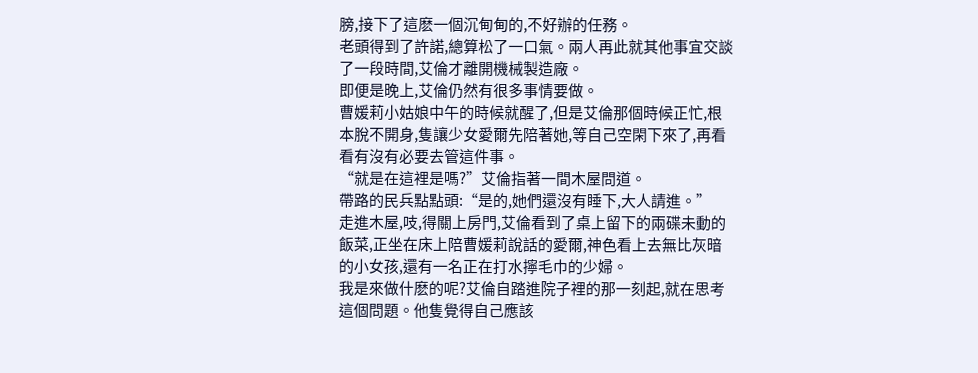膀,接下了這麽一個沉甸甸的,不好辦的任務。
老頭得到了許諾,總算松了一口氣。兩人再此就其他事宜交談了一段時間,艾倫才離開機械製造廠。
即便是晚上,艾倫仍然有很多事情要做。
曹媛莉小姑娘中午的時候就醒了,但是艾倫那個時候正忙,根本脫不開身,隻讓少女愛爾先陪著她,等自己空閑下來了,再看看有沒有必要去管這件事。
“就是在這裡是嗎?”艾倫指著一間木屋問道。
帶路的民兵點點頭:“是的,她們還沒有睡下,大人請進。”
走進木屋,吱,得關上房門,艾倫看到了桌上留下的兩碟未動的飯菜,正坐在床上陪曹媛莉說話的愛爾,神色看上去無比灰暗的小女孩,還有一名正在打水擰毛巾的少婦。
我是來做什麽的呢?艾倫自踏進院子裡的那一刻起,就在思考這個問題。他隻覺得自己應該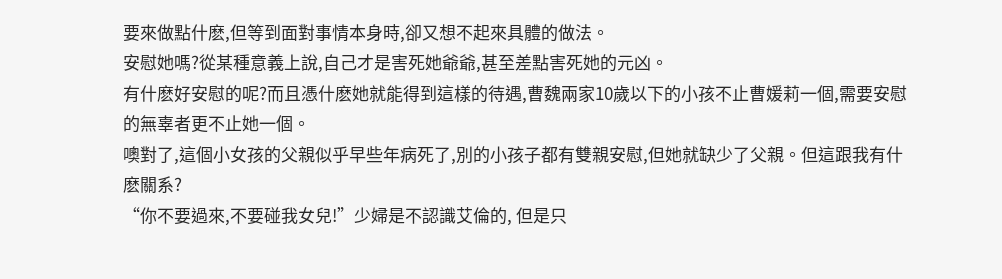要來做點什麽,但等到面對事情本身時,卻又想不起來具體的做法。
安慰她嗎?從某種意義上說,自己才是害死她爺爺,甚至差點害死她的元凶。
有什麽好安慰的呢?而且憑什麽她就能得到這樣的待遇,曹魏兩家10歲以下的小孩不止曹媛莉一個,需要安慰的無辜者更不止她一個。
噢對了,這個小女孩的父親似乎早些年病死了,別的小孩子都有雙親安慰,但她就缺少了父親。但這跟我有什麽關系?
“你不要過來,不要碰我女兒!”少婦是不認識艾倫的, 但是只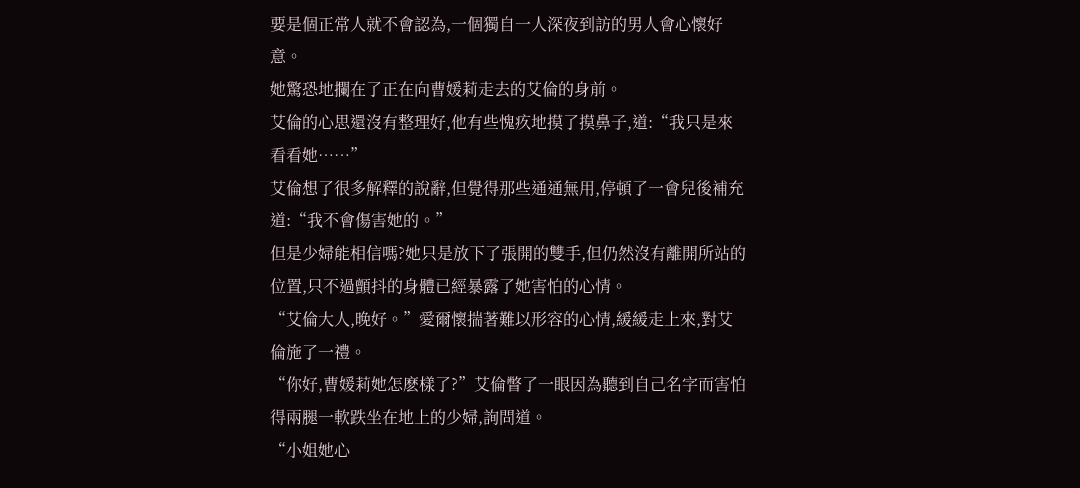要是個正常人就不會認為,一個獨自一人深夜到訪的男人會心懷好意。
她驚恐地攔在了正在向曹媛莉走去的艾倫的身前。
艾倫的心思還沒有整理好,他有些愧疚地摸了摸鼻子,道:“我只是來看看她……”
艾倫想了很多解釋的說辭,但覺得那些通通無用,停頓了一會兒後補充道:“我不會傷害她的。”
但是少婦能相信嗎?她只是放下了張開的雙手,但仍然沒有離開所站的位置,只不過顫抖的身體已經暴露了她害怕的心情。
“艾倫大人,晚好。”愛爾懷揣著難以形容的心情,緩緩走上來,對艾倫施了一禮。
“你好,曹媛莉她怎麽樣了?”艾倫瞥了一眼因為聽到自己名字而害怕得兩腿一軟跌坐在地上的少婦,詢問道。
“小姐她心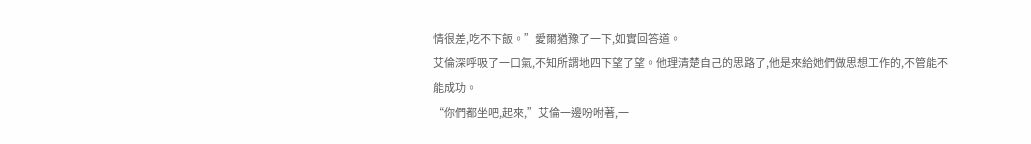情很差,吃不下飯。”愛爾猶豫了一下,如實回答道。
艾倫深呼吸了一口氣,不知所謂地四下望了望。他理清楚自己的思路了,他是來給她們做思想工作的,不管能不能成功。
“你們都坐吧,起來,”艾倫一邊吩咐著,一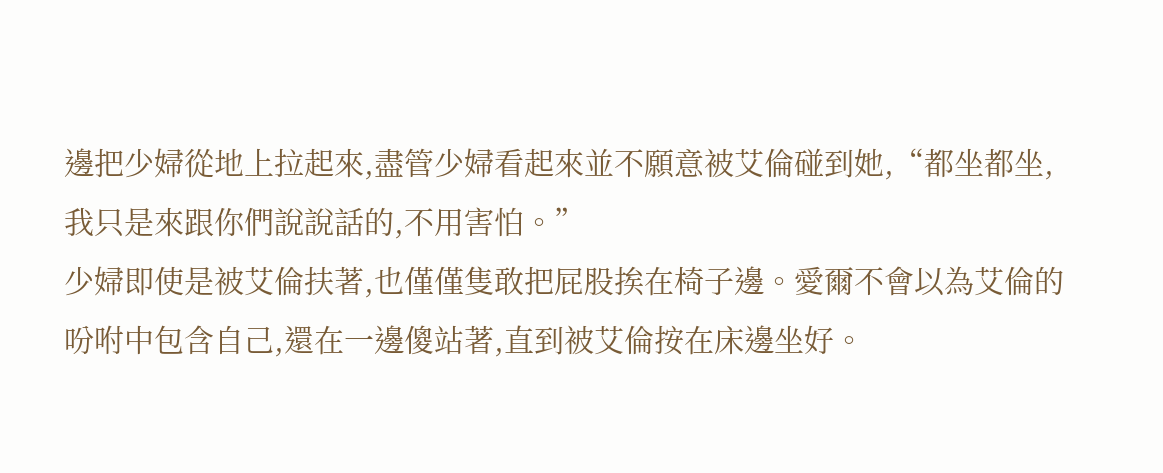邊把少婦從地上拉起來,盡管少婦看起來並不願意被艾倫碰到她,“都坐都坐,我只是來跟你們說說話的,不用害怕。”
少婦即使是被艾倫扶著,也僅僅隻敢把屁股挨在椅子邊。愛爾不會以為艾倫的吩咐中包含自己,還在一邊傻站著,直到被艾倫按在床邊坐好。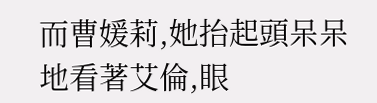而曹媛莉,她抬起頭呆呆地看著艾倫,眼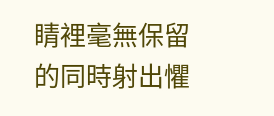睛裡毫無保留的同時射出懼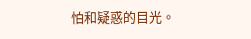怕和疑惑的目光。